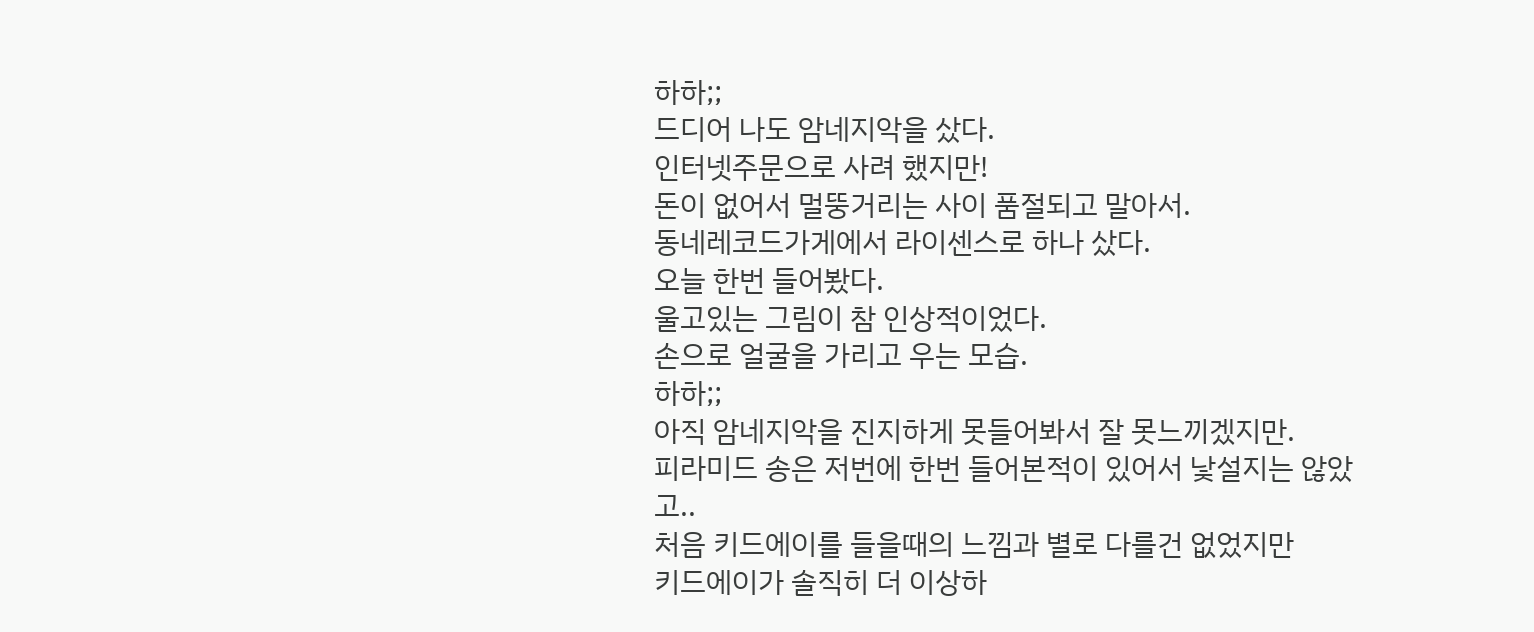하하;;
드디어 나도 암네지악을 샀다.
인터넷주문으로 사려 했지만!
돈이 없어서 멀뚱거리는 사이 품절되고 말아서.
동네레코드가게에서 라이센스로 하나 샀다.
오늘 한번 들어봤다.
울고있는 그림이 참 인상적이었다.
손으로 얼굴을 가리고 우는 모습.
하하;;
아직 암네지악을 진지하게 못들어봐서 잘 못느끼겠지만.
피라미드 송은 저번에 한번 들어본적이 있어서 낯설지는 않았고..
처음 키드에이를 들을때의 느낌과 별로 다를건 없었지만
키드에이가 솔직히 더 이상하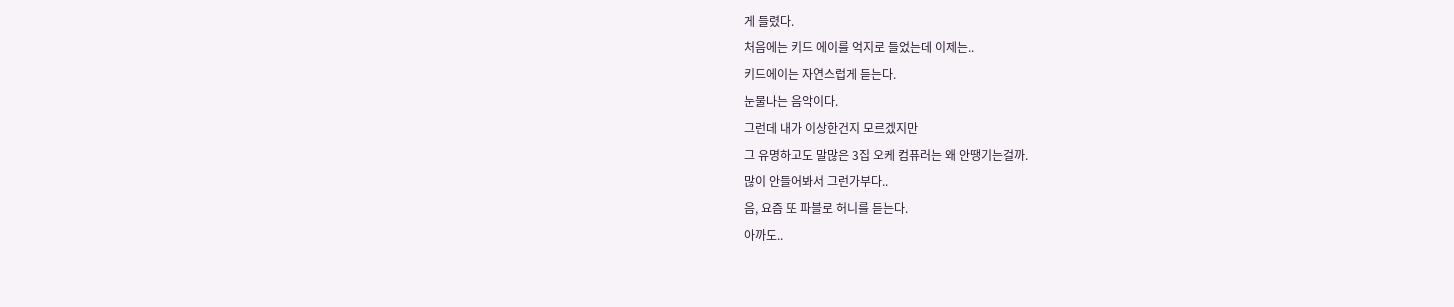게 들렸다.
처음에는 키드 에이를 억지로 들었는데 이제는..
키드에이는 자연스럽게 듣는다.
눈물나는 음악이다.
그런데 내가 이상한건지 모르겠지만
그 유명하고도 말많은 3집 오케 컴퓨러는 왜 안땡기는걸까.
많이 안들어봐서 그런가부다..
음, 요즘 또 파블로 허니를 듣는다.
아까도..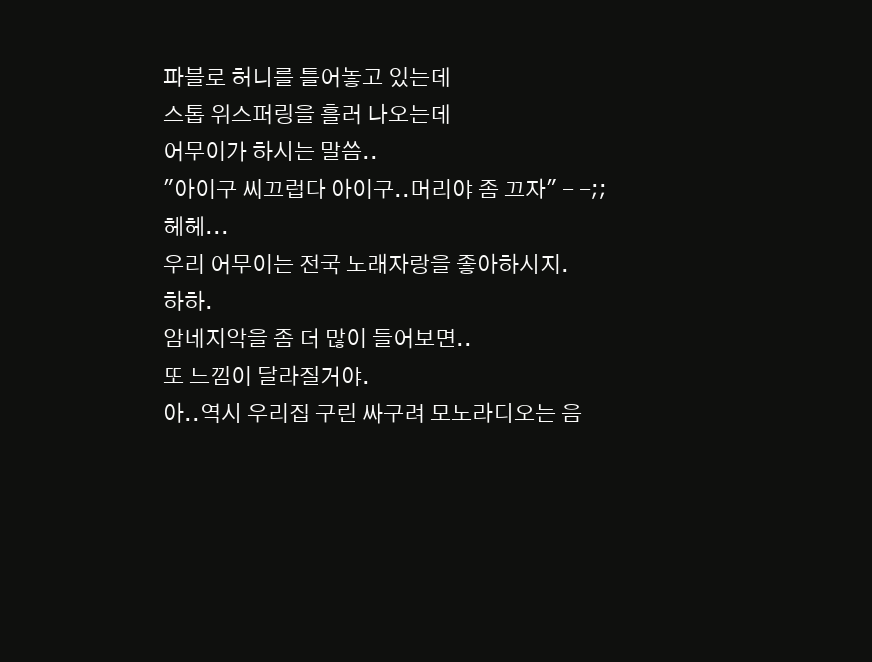파블로 허니를 틀어놓고 있는데
스톱 위스퍼링을 흘러 나오는데
어무이가 하시는 말씀..
"아이구 씨끄럽다 아이구..머리야 좀 끄자" - -;;
헤헤...
우리 어무이는 전국 노래자랑을 좋아하시지.
하하.
암네지악을 좀 더 많이 들어보면..
또 느낌이 달라질거야.
아..역시 우리집 구린 싸구려 모노라디오는 음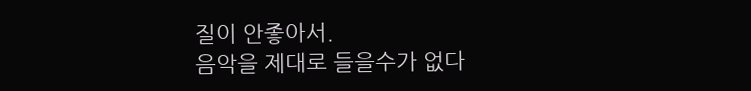질이 안좋아서.
음악을 제대로 들을수가 없다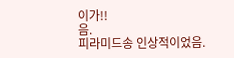이가!!
음.
피라미드송 인상적이었음.